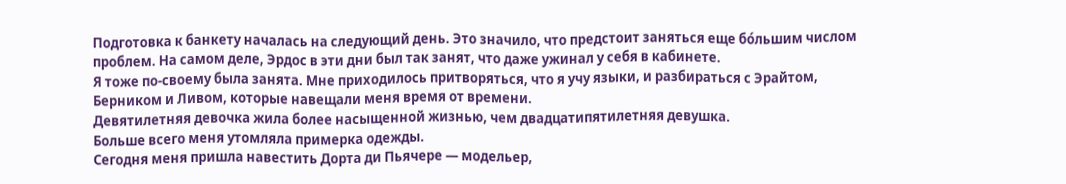Подготовка к банкету началась на следующий день. Это значило, что предстоит заняться еще бо́льшим числом проблем. На самом деле, Эрдос в эти дни был так занят, что даже ужинал у себя в кабинете.
Я тоже по-своему была занята. Мне приходилось притворяться, что я учу языки, и разбираться с Эрайтом, Берником и Ливом, которые навещали меня время от времени.
Девятилетняя девочка жила более насыщенной жизнью, чем двадцатипятилетняя девушка.
Больше всего меня утомляла примерка одежды.
Сегодня меня пришла навестить Дорта ди Пьячере — модельер,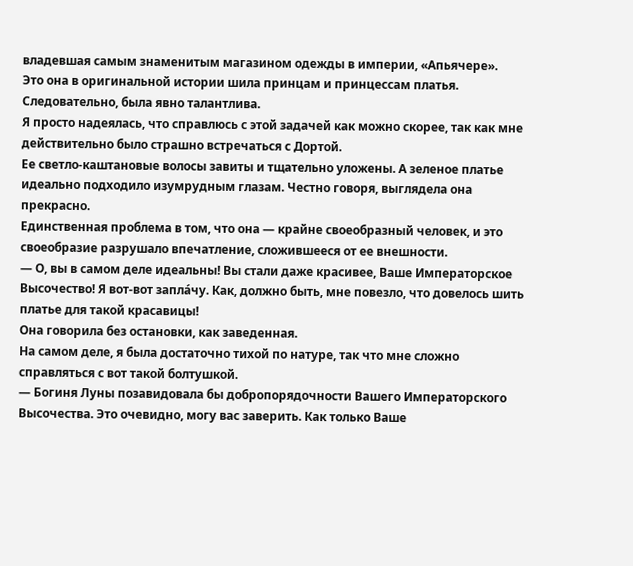владевшая самым знаменитым магазином одежды в империи, «Апьячере».
Это она в оригинальной истории шила принцам и принцессам платья. Следовательно, была явно талантлива.
Я просто надеялась, что справлюсь с этой задачей как можно скорее, так как мне действительно было страшно встречаться с Дортой.
Ее светло-каштановые волосы завиты и тщательно уложены. А зеленое платье идеально подходило изумрудным глазам. Честно говоря, выглядела она прекрасно.
Единственная проблема в том, что она — крайне своеобразный человек, и это своеобразие разрушало впечатление, сложившееся от ее внешности.
— О, вы в самом деле идеальны! Вы стали даже красивее, Ваше Императорское Высочество! Я вот-вот запла́чу. Как, должно быть, мне повезло, что довелось шить платье для такой красавицы!
Она говорила без остановки, как заведенная.
На самом деле, я была достаточно тихой по натуре, так что мне сложно справляться с вот такой болтушкой.
— Богиня Луны позавидовала бы добропорядочности Вашего Императорского Высочества. Это очевидно, могу вас заверить. Как только Ваше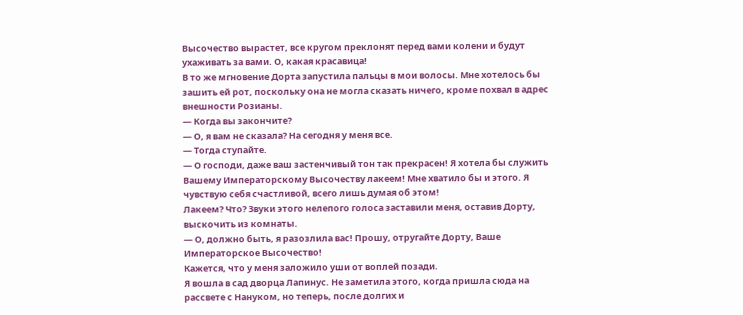Высочество вырастет, все кругом преклонят перед вами колени и будут ухаживать за вами. О, какая красавица!
В то же мгновение Дорта запустила пальцы в мои волосы. Мне хотелось бы зашить ей рот, поскольку она не могла сказать ничего, кроме похвал в адрес внешности Розианы.
— Когда вы закончите?
— О, я вам не сказала? На сегодня у меня все.
— Тогда ступайте.
— О господи, даже ваш застенчивый тон так прекрасен! Я хотела бы служить Вашему Императорскому Высочеству лакеем! Мне хватило бы и этого. Я чувствую себя счастливой, всего лишь думая об этом!
Лакеем? Что? Звуки этого нелепого голоса заставили меня, оставив Дорту, выскочить из комнаты.
— О, должно быть, я разозлила вас! Прошу, отругайте Дорту, Ваше Императорское Высочество!
Кажется, что у меня заложило уши от воплей позади.
Я вошла в сад дворца Лапинус. Не заметила этого, когда пришла сюда на рассвете с Нануком, но теперь, после долгих и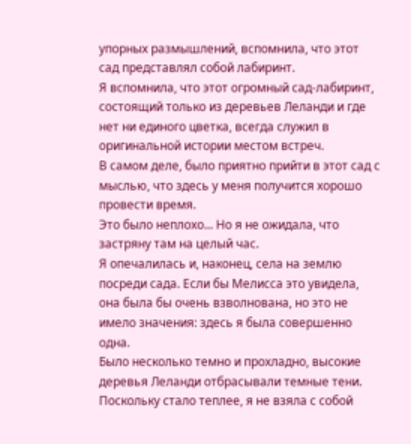упорных размышлений, вспомнила, что этот сад представлял собой лабиринт.
Я вспомнила, что этот огромный сад-лабиринт, состоящий только из деревьев Леланди и где нет ни единого цветка, всегда служил в оригинальной истории местом встреч.
В самом деле, было приятно прийти в этот сад с мыслью, что здесь у меня получится хорошо провести время.
Это было неплохо... Но я не ожидала, что застряну там на целый час.
Я опечалилась и, наконец, села на землю посреди сада. Если бы Мелисса это увидела, она была бы очень взволнована, но это не имело значения: здесь я была совершенно одна.
Было несколько темно и прохладно, высокие деревья Леланди отбрасывали темные тени. Поскольку стало теплее, я не взяла с собой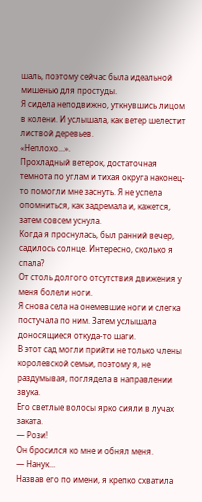шаль, поэтому сейчас была идеальной мишенью для простуды.
Я сидела неподвижно, уткнувшись лицом в колени. И услышала, как ветер шелестит листвой деревьев.
«Неплохо...».
Прохладный ветерок, достаточная темнота по углам и тихая округа наконец-то помогли мне заснуть. Я не успела опомниться, как задремала и, кажется, затем совсем уснула.
Когда я проснулась, был ранний вечер, садилось солнце. Интересно, сколько я спала?
От столь долгого отсутствия движения у меня болели ноги.
Я снова села на онемевшие ноги и слегка постучала по ним. Затем услышала доносящиеся откуда-то шаги.
В этот сад могли прийти не только члены королевской семьи, поэтому я, не раздумывая, поглядела в направлении звука.
Его светлые волосы ярко сияли в лучах заката.
— Рози!
Он бросился ко мне и обнял меня.
— Нанук...
Назвав его по имени, я крепко схватила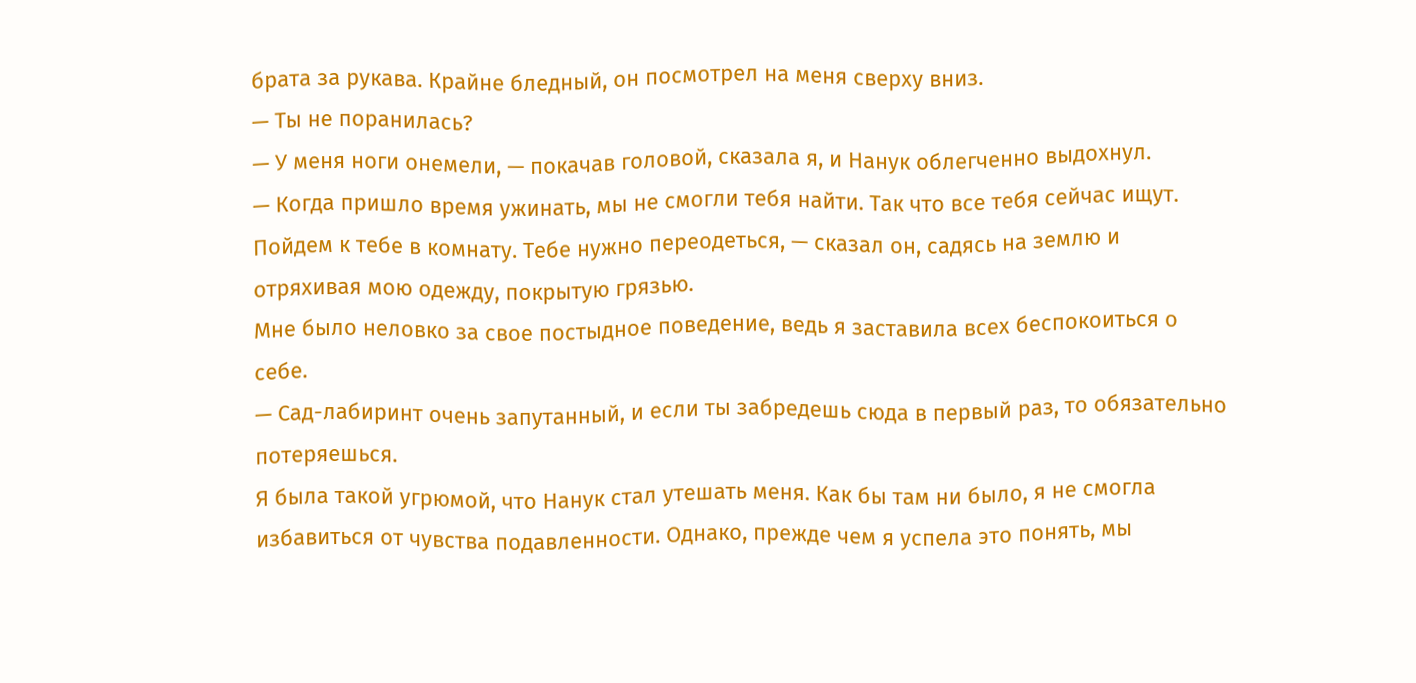брата за рукава. Крайне бледный, он посмотрел на меня сверху вниз.
— Ты не поранилась?
— У меня ноги онемели, — покачав головой, сказала я, и Нанук облегченно выдохнул.
— Когда пришло время ужинать, мы не смогли тебя найти. Так что все тебя сейчас ищут. Пойдем к тебе в комнату. Тебе нужно переодеться, — сказал он, садясь на землю и отряхивая мою одежду, покрытую грязью.
Мне было неловко за свое постыдное поведение, ведь я заставила всех беспокоиться о себе.
— Сад-лабиринт очень запутанный, и если ты забредешь сюда в первый раз, то обязательно потеряешься.
Я была такой угрюмой, что Нанук стал утешать меня. Как бы там ни было, я не смогла избавиться от чувства подавленности. Однако, прежде чем я успела это понять, мы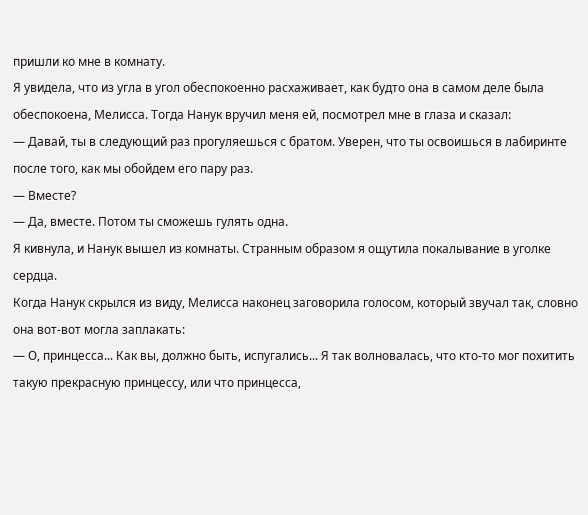пришли ко мне в комнату.
Я увидела, что из угла в угол обеспокоенно расхаживает, как будто она в самом деле была обеспокоена, Мелисса. Тогда Нанук вручил меня ей, посмотрел мне в глаза и сказал:
— Давай, ты в следующий раз прогуляешься с братом. Уверен, что ты освоишься в лабиринте после того, как мы обойдем его пару раз.
— Вместе?
— Да, вместе. Потом ты сможешь гулять одна.
Я кивнула, и Нанук вышел из комнаты. Странным образом я ощутила покалывание в уголке сердца.
Когда Нанук скрылся из виду, Мелисса наконец заговорила голосом, который звучал так, словно она вот-вот могла заплакать:
— О, принцесса... Как вы, должно быть, испугались... Я так волновалась, что кто-то мог похитить такую прекрасную принцессу, или что принцесса,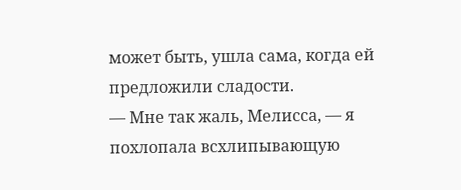может быть, ушла сама, когда ей предложили сладости.
— Мне так жаль, Мелисса, — я похлопала всхлипывающую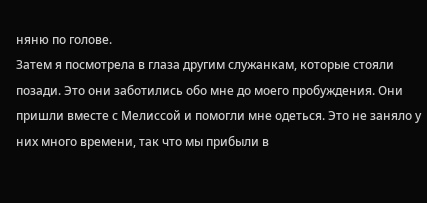няню по голове.
Затем я посмотрела в глаза другим служанкам, которые стояли позади. Это они заботились обо мне до моего пробуждения. Они пришли вместе с Мелиссой и помогли мне одеться. Это не заняло у них много времени, так что мы прибыли в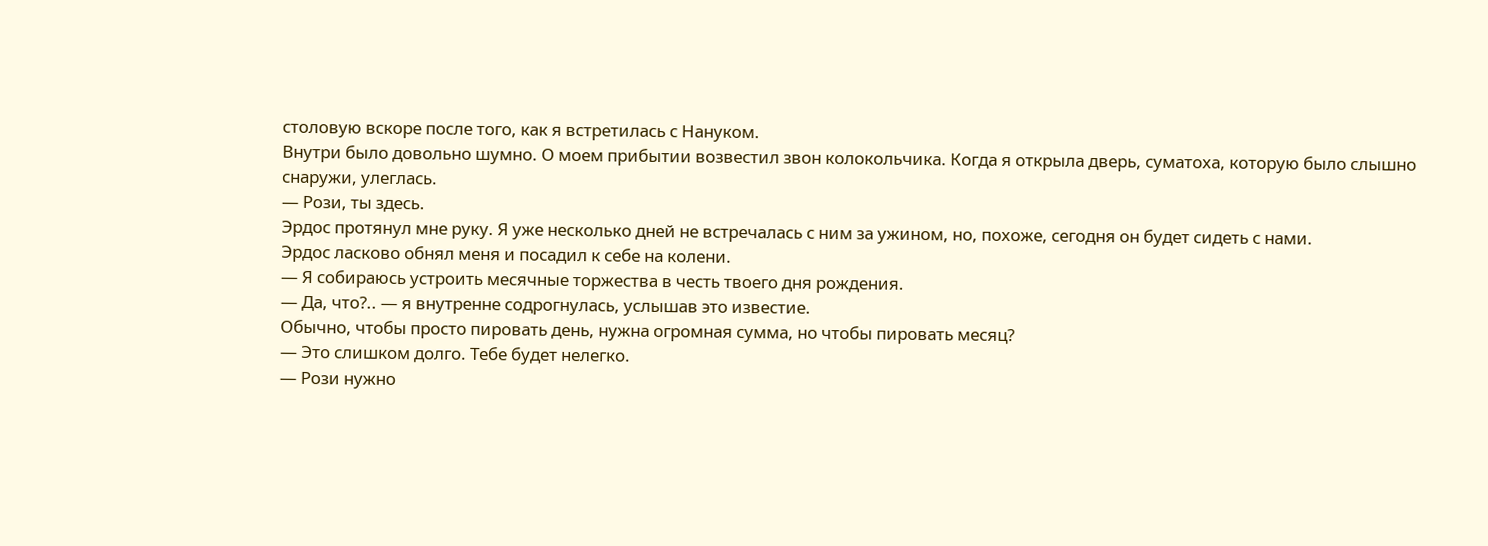столовую вскоре после того, как я встретилась с Нануком.
Внутри было довольно шумно. О моем прибытии возвестил звон колокольчика. Когда я открыла дверь, суматоха, которую было слышно снаружи, улеглась.
— Рози, ты здесь.
Эрдос протянул мне руку. Я уже несколько дней не встречалась с ним за ужином, но, похоже, сегодня он будет сидеть с нами.
Эрдос ласково обнял меня и посадил к себе на колени.
— Я собираюсь устроить месячные торжества в честь твоего дня рождения.
— Да, что?.. — я внутренне содрогнулась, услышав это известие.
Обычно, чтобы просто пировать день, нужна огромная сумма, но чтобы пировать месяц?
— Это слишком долго. Тебе будет нелегко.
— Рози нужно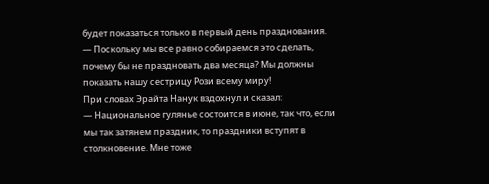будет показаться только в первый день празднования.
— Поскольку мы все равно собираемся это сделать, почему бы не праздновать два месяца? Мы должны показать нашу сестрицу Рози всему миру!
При словах Эрайта Нанук вздохнул и сказал:
— Национальное гулянье состоится в июне, так что, если мы так затянем праздник, то праздники вступят в столкновение. Мне тоже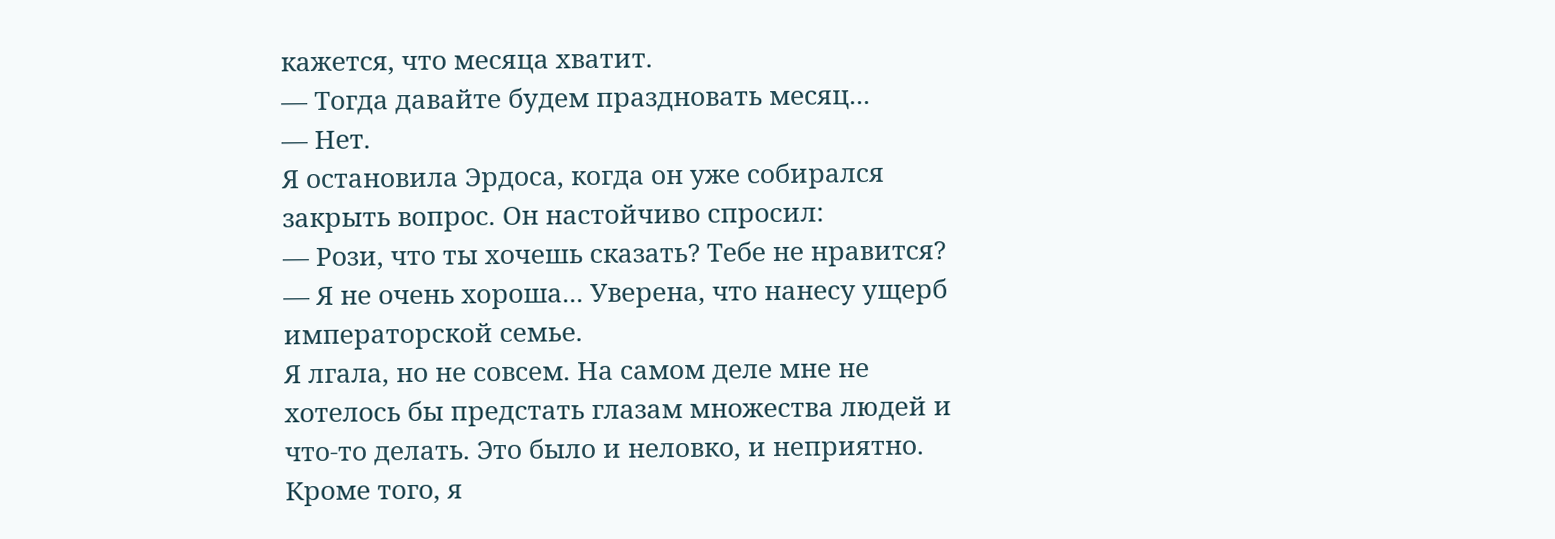кажется, что месяца хватит.
— Тогда давайте будем праздновать месяц...
— Нет.
Я остановила Эрдоса, когда он уже собирался закрыть вопрос. Он настойчиво спросил:
— Рози, что ты хочешь сказать? Тебе не нравится?
— Я не очень хороша... Уверена, что нанесу ущерб императорской семье.
Я лгала, но не совсем. На самом деле мне не хотелось бы предстать глазам множества людей и что-то делать. Это было и неловко, и неприятно.
Кроме того, я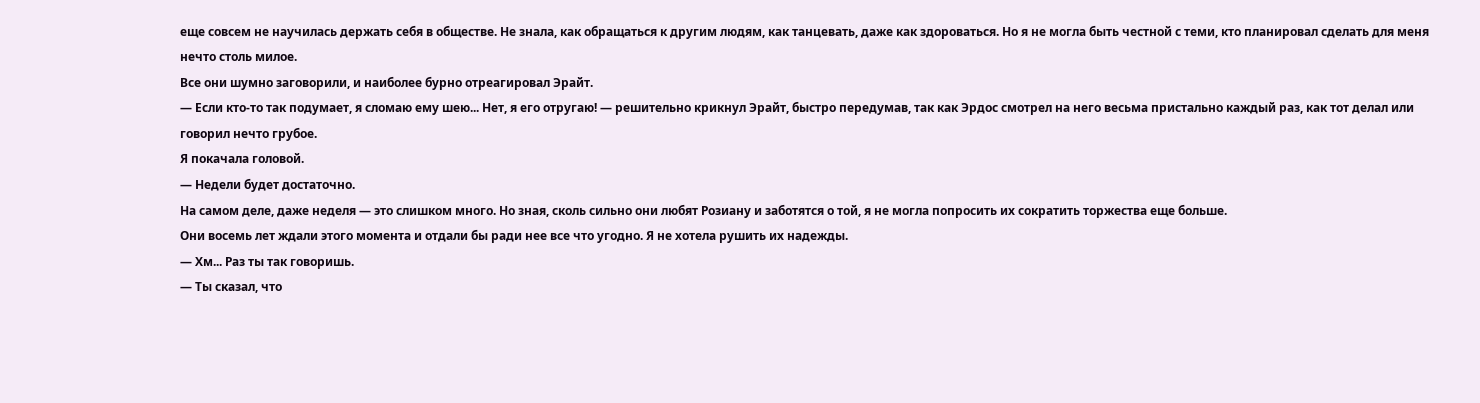еще совсем не научилась держать себя в обществе. Не знала, как обращаться к другим людям, как танцевать, даже как здороваться. Но я не могла быть честной с теми, кто планировал сделать для меня нечто столь милое.
Все они шумно заговорили, и наиболее бурно отреагировал Эрайт.
— Если кто-то так подумает, я сломаю ему шею... Нет, я его отругаю! — решительно крикнул Эрайт, быстро передумав, так как Эрдос смотрел на него весьма пристально каждый раз, как тот делал или говорил нечто грубое.
Я покачала головой.
— Недели будет достаточно.
На самом деле, даже неделя — это слишком много. Но зная, сколь сильно они любят Розиану и заботятся о той, я не могла попросить их сократить торжества еще больше.
Они восемь лет ждали этого момента и отдали бы ради нее все что угодно. Я не хотела рушить их надежды.
— Хм... Раз ты так говоришь.
— Ты сказал, что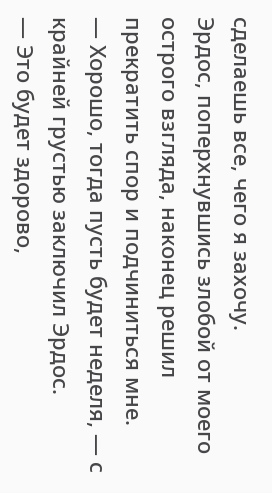сделаешь все, чего я захочу.
Эрдос, поперхнувшись злобой от моего острого взгляда, наконец решил прекратить спор и подчиниться мне.
— Хорошо, тогда пусть будет неделя, — с крайней грустью заключил Эрдос.
— Это будет здорово,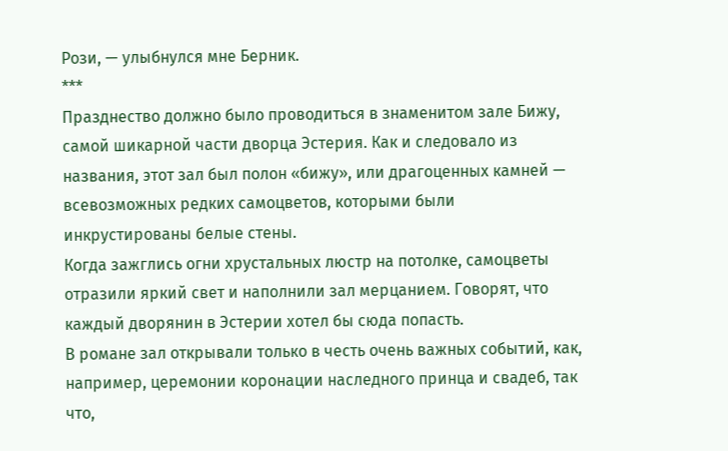Рози, — улыбнулся мне Берник.
***
Празднество должно было проводиться в знаменитом зале Бижу, самой шикарной части дворца Эстерия. Как и следовало из названия, этот зал был полон «бижу», или драгоценных камней — всевозможных редких самоцветов, которыми были инкрустированы белые стены.
Когда зажглись огни хрустальных люстр на потолке, самоцветы отразили яркий свет и наполнили зал мерцанием. Говорят, что каждый дворянин в Эстерии хотел бы сюда попасть.
В романе зал открывали только в честь очень важных событий, как, например, церемонии коронации наследного принца и свадеб, так что,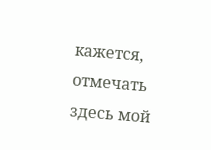кажется, отмечать здесь мой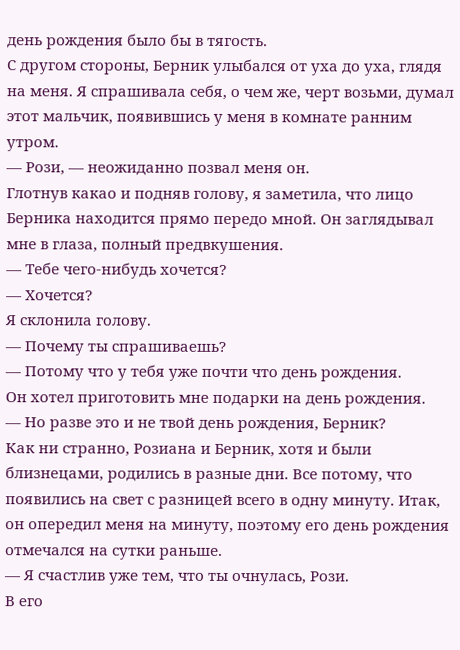день рождения было бы в тягость.
С другом стороны, Берник улыбался от уха до уха, глядя на меня. Я спрашивала себя, о чем же, черт возьми, думал этот мальчик, появившись у меня в комнате ранним утром.
— Рози, — неожиданно позвал меня он.
Глотнув какао и подняв голову, я заметила, что лицо Берника находится прямо передо мной. Он заглядывал мне в глаза, полный предвкушения.
— Тебе чего-нибудь хочется?
— Хочется?
Я склонила голову.
— Почему ты спрашиваешь?
— Потому что у тебя уже почти что день рождения.
Он хотел приготовить мне подарки на день рождения.
— Но разве это и не твой день рождения, Берник?
Как ни странно, Розиана и Берник, хотя и были близнецами, родились в разные дни. Все потому, что появились на свет с разницей всего в одну минуту. Итак, он опередил меня на минуту, поэтому его день рождения отмечался на сутки раньше.
— Я счастлив уже тем, что ты очнулась, Рози.
В его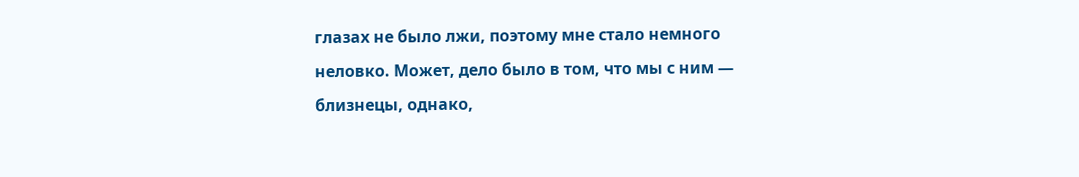глазах не было лжи, поэтому мне стало немного неловко. Может, дело было в том, что мы с ним — близнецы, однако,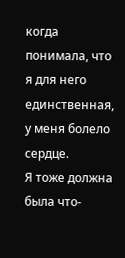когда понимала, что я для него единственная, у меня болело сердце.
Я тоже должна была что-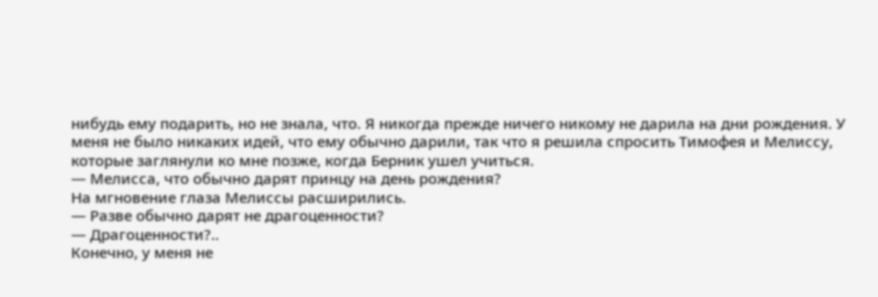нибудь ему подарить, но не знала, что. Я никогда прежде ничего никому не дарила на дни рождения. У меня не было никаких идей, что ему обычно дарили, так что я решила спросить Тимофея и Мелиссу, которые заглянули ко мне позже, когда Берник ушел учиться.
— Мелисса, что обычно дарят принцу на день рождения?
На мгновение глаза Мелиссы расширились.
— Разве обычно дарят не драгоценности?
— Драгоценности?..
Конечно, у меня не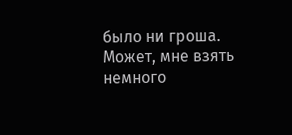было ни гроша. Может, мне взять немного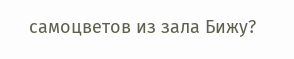самоцветов из зала Бижу?